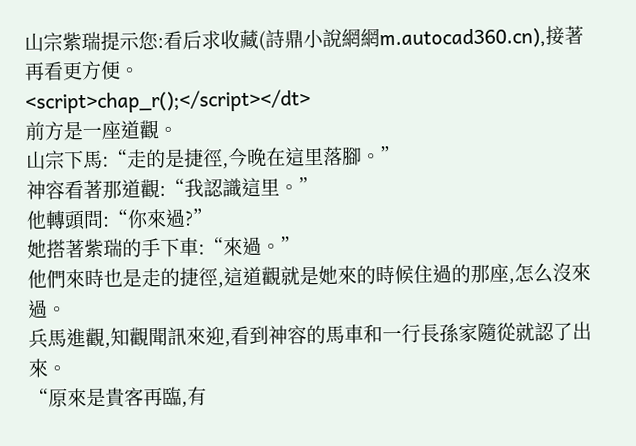山宗紫瑞提示您:看后求收藏(詩鼎小說網網m.autocad360.cn),接著再看更方便。
<script>chap_r();</script></dt>
前方是一座道觀。
山宗下馬:“走的是捷徑,今晚在這里落腳。”
神容看著那道觀:“我認識這里。”
他轉頭問:“你來過?”
她搭著紫瑞的手下車:“來過。”
他們來時也是走的捷徑,這道觀就是她來的時候住過的那座,怎么沒來過。
兵馬進觀,知觀聞訊來迎,看到神容的馬車和一行長孫家隨從就認了出來。
“原來是貴客再臨,有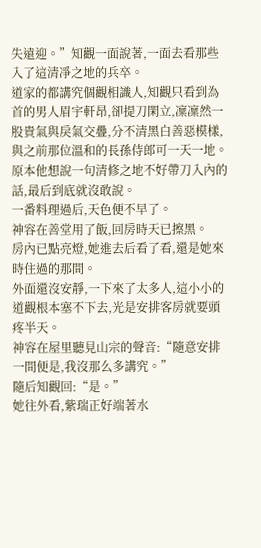失遠迎。”知觀一面說著,一面去看那些入了這清凈之地的兵卒。
道家的都講究個觀相識人,知觀只看到為首的男人眉宇軒昂,卻提刀閑立,凜凜然一股貴氣與戾氣交疊,分不清黑白善惡模樣,與之前那位溫和的長孫侍郎可一天一地。
原本他想說一句清修之地不好帶刀入內的話,最后到底就沒敢說。
一番料理過后,天色便不早了。
神容在善堂用了飯,回房時天已擦黑。
房內已點亮燈,她進去后看了看,還是她來時住過的那間。
外面還沒安靜,一下來了太多人,這小小的道觀根本塞不下去,光是安排客房就要頭疼半天。
神容在屋里聽見山宗的聲音:“隨意安排一間便是,我沒那么多講究。”
隨后知觀回:“是。”
她往外看,紫瑞正好端著水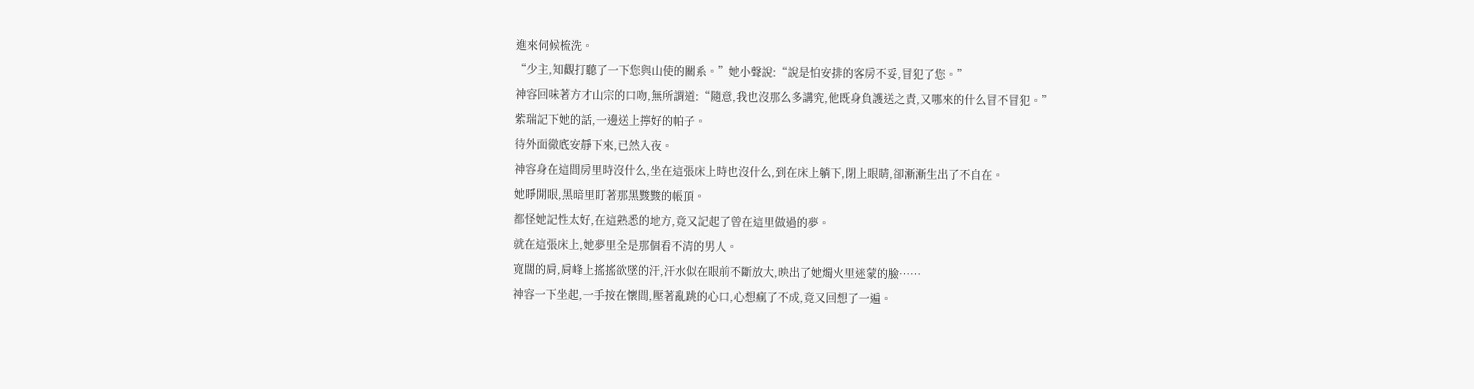進來伺候梳洗。
“少主,知觀打聽了一下您與山使的關系。”她小聲說:“說是怕安排的客房不妥,冒犯了您。”
神容回味著方才山宗的口吻,無所謂道:“隨意,我也沒那么多講究,他既身負護送之責,又哪來的什么冒不冒犯。”
紫瑞記下她的話,一邊送上擰好的帕子。
待外面徹底安靜下來,已然入夜。
神容身在這間房里時沒什么,坐在這張床上時也沒什么,到在床上躺下,閉上眼睛,卻漸漸生出了不自在。
她睜開眼,黑暗里盯著那黑黢黢的帳頂。
都怪她記性太好,在這熟悉的地方,竟又記起了曾在這里做過的夢。
就在這張床上,她夢里全是那個看不清的男人。
寬闊的肩,肩峰上搖搖欲墜的汗,汗水似在眼前不斷放大,映出了她燭火里迷蒙的臉……
神容一下坐起,一手按在懷間,壓著亂跳的心口,心想瘋了不成,竟又回想了一遍。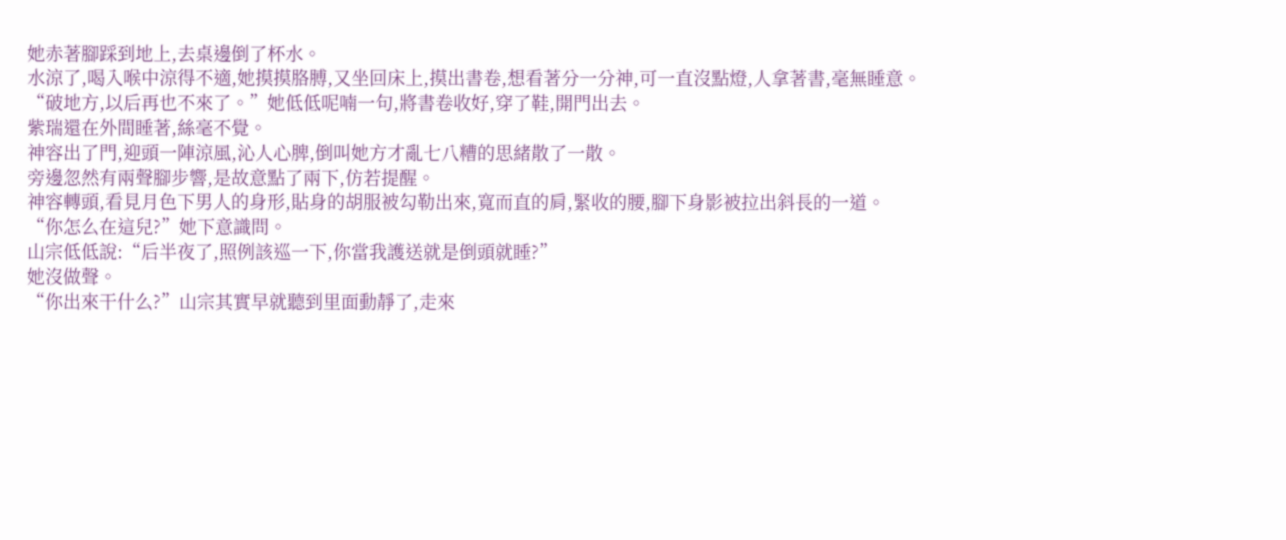她赤著腳踩到地上,去桌邊倒了杯水。
水涼了,喝入喉中涼得不適,她摸摸胳膊,又坐回床上,摸出書卷,想看著分一分神,可一直沒點燈,人拿著書,毫無睡意。
“破地方,以后再也不來了。”她低低呢喃一句,將書卷收好,穿了鞋,開門出去。
紫瑞還在外間睡著,絲毫不覺。
神容出了門,迎頭一陣涼風,沁人心脾,倒叫她方才亂七八糟的思緒散了一散。
旁邊忽然有兩聲腳步響,是故意點了兩下,仿若提醒。
神容轉頭,看見月色下男人的身形,貼身的胡服被勾勒出來,寬而直的肩,緊收的腰,腳下身影被拉出斜長的一道。
“你怎么在這兒?”她下意識問。
山宗低低說:“后半夜了,照例該巡一下,你當我護送就是倒頭就睡?”
她沒做聲。
“你出來干什么?”山宗其實早就聽到里面動靜了,走來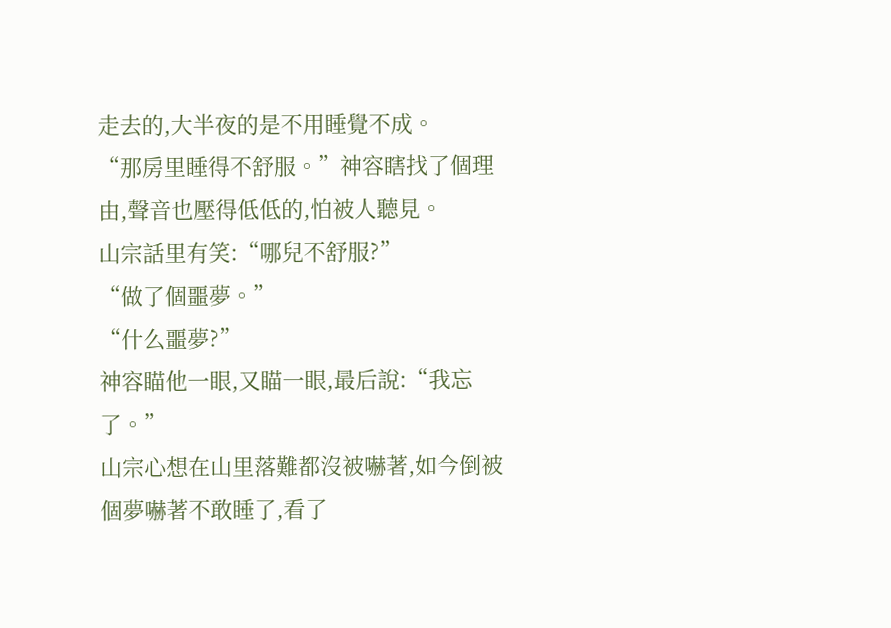走去的,大半夜的是不用睡覺不成。
“那房里睡得不舒服。”神容瞎找了個理由,聲音也壓得低低的,怕被人聽見。
山宗話里有笑:“哪兒不舒服?”
“做了個噩夢。”
“什么噩夢?”
神容瞄他一眼,又瞄一眼,最后說:“我忘了。”
山宗心想在山里落難都沒被嚇著,如今倒被個夢嚇著不敢睡了,看了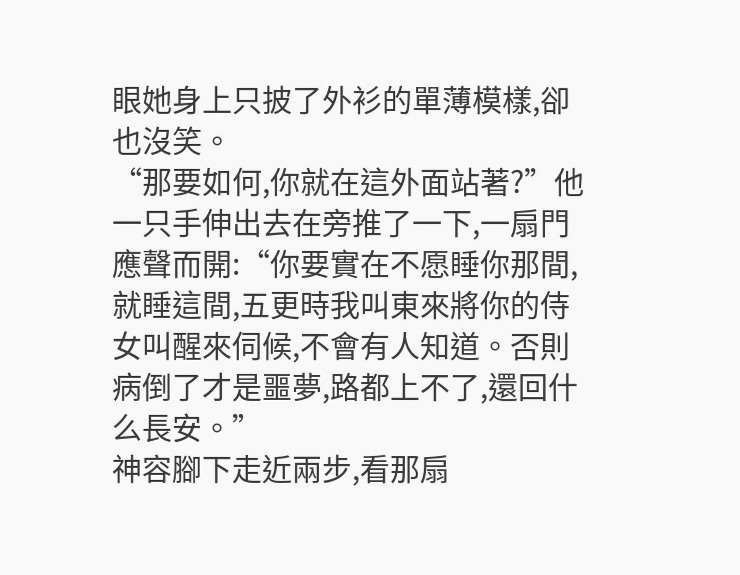眼她身上只披了外衫的單薄模樣,卻也沒笑。
“那要如何,你就在這外面站著?”他一只手伸出去在旁推了一下,一扇門應聲而開:“你要實在不愿睡你那間,就睡這間,五更時我叫東來將你的侍女叫醒來伺候,不會有人知道。否則病倒了才是噩夢,路都上不了,還回什么長安。”
神容腳下走近兩步,看那扇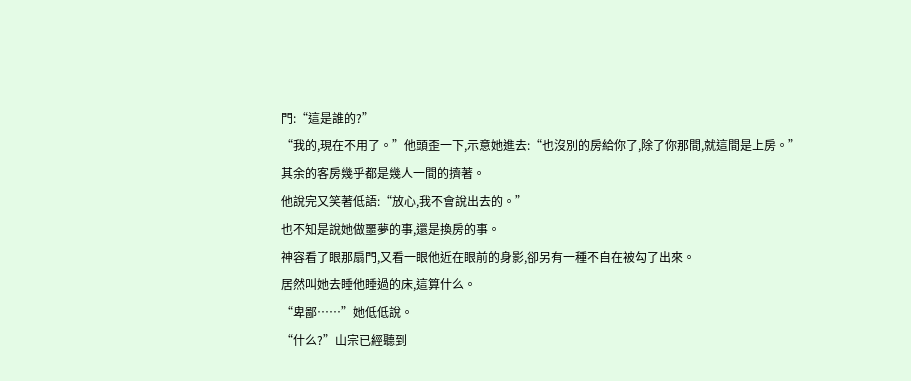門:“這是誰的?”
“我的,現在不用了。”他頭歪一下,示意她進去:“也沒別的房給你了,除了你那間,就這間是上房。”
其余的客房幾乎都是幾人一間的擠著。
他說完又笑著低語:“放心,我不會說出去的。”
也不知是說她做噩夢的事,還是換房的事。
神容看了眼那扇門,又看一眼他近在眼前的身影,卻另有一種不自在被勾了出來。
居然叫她去睡他睡過的床,這算什么。
“卑鄙……”她低低說。
“什么?”山宗已經聽到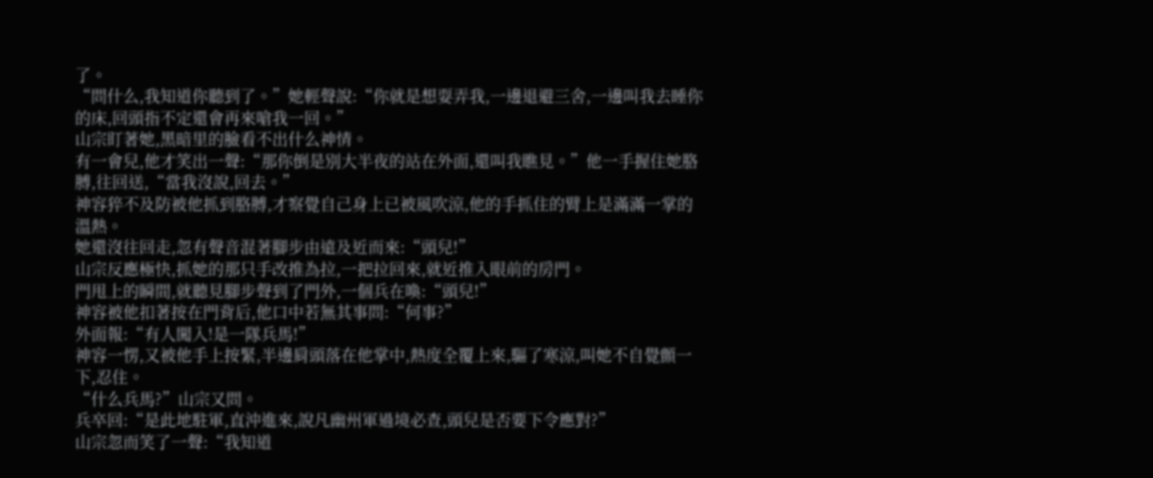了。
“問什么,我知道你聽到了。”她輕聲說:“你就是想耍弄我,一邊退避三舍,一邊叫我去睡你的床,回頭指不定還會再來嗆我一回。”
山宗盯著她,黑暗里的臉看不出什么神情。
有一會兒,他才笑出一聲:“那你倒是別大半夜的站在外面,還叫我瞧見。”他一手握住她胳膊,往回送,“當我沒說,回去。”
神容猝不及防被他抓到胳膊,才察覺自己身上已被風吹涼,他的手抓住的臂上是滿滿一掌的溫熱。
她還沒往回走,忽有聲音混著腳步由遠及近而來:“頭兒!”
山宗反應極快,抓她的那只手改推為拉,一把拉回來,就近推入眼前的房門。
門甩上的瞬間,就聽見腳步聲到了門外,一個兵在喚:“頭兒!”
神容被他扣著按在門背后,他口中若無其事問:“何事?”
外面報:“有人闖入!是一隊兵馬!”
神容一愣,又被他手上按緊,半邊肩頭落在他掌中,熱度全覆上來,驅了寒涼,叫她不自覺顫一下,忍住。
“什么兵馬?”山宗又問。
兵卒回:“是此地駐軍,直沖進來,說凡幽州軍過境必查,頭兒是否要下令應對?”
山宗忽而笑了一聲:“我知道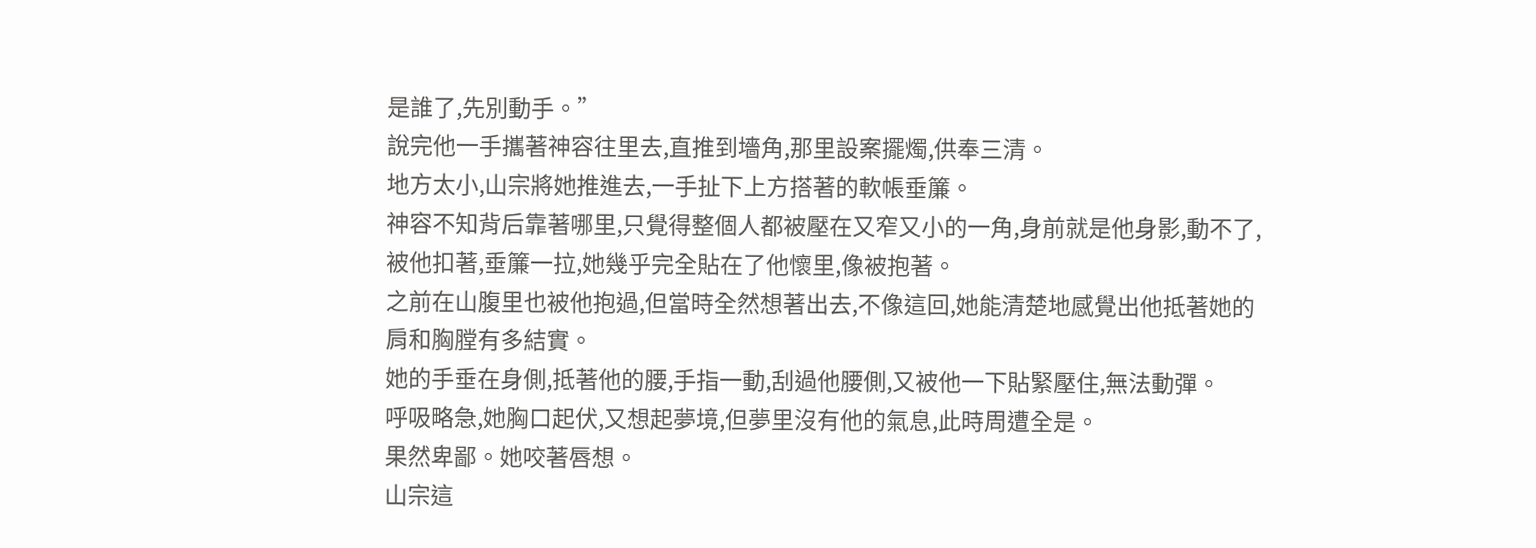是誰了,先別動手。”
說完他一手攜著神容往里去,直推到墻角,那里設案擺燭,供奉三清。
地方太小,山宗將她推進去,一手扯下上方搭著的軟帳垂簾。
神容不知背后靠著哪里,只覺得整個人都被壓在又窄又小的一角,身前就是他身影,動不了,被他扣著,垂簾一拉,她幾乎完全貼在了他懷里,像被抱著。
之前在山腹里也被他抱過,但當時全然想著出去,不像這回,她能清楚地感覺出他抵著她的肩和胸膛有多結實。
她的手垂在身側,抵著他的腰,手指一動,刮過他腰側,又被他一下貼緊壓住,無法動彈。
呼吸略急,她胸口起伏,又想起夢境,但夢里沒有他的氣息,此時周遭全是。
果然卑鄙。她咬著唇想。
山宗這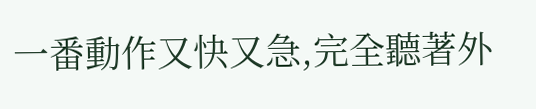一番動作又快又急,完全聽著外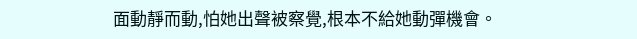面動靜而動,怕她出聲被察覺,根本不給她動彈機會。